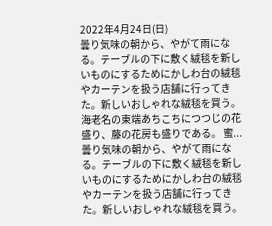2022年4月24日(日)
曇り気味の朝から、やがて雨になる。テーブルの下に敷く絨毯を新しいものにするためにかしわ台の絨毯やカーテンを扱う店舗に行ってきた。新しいおしゃれな絨毯を買う。海老名の東端あちこちにつつじの花盛り、藤の花房も盛りである。 蜜...
曇り気味の朝から、やがて雨になる。テーブルの下に敷く絨毯を新しいものにするためにかしわ台の絨毯やカーテンを扱う店舗に行ってきた。新しいおしゃれな絨毯を買う。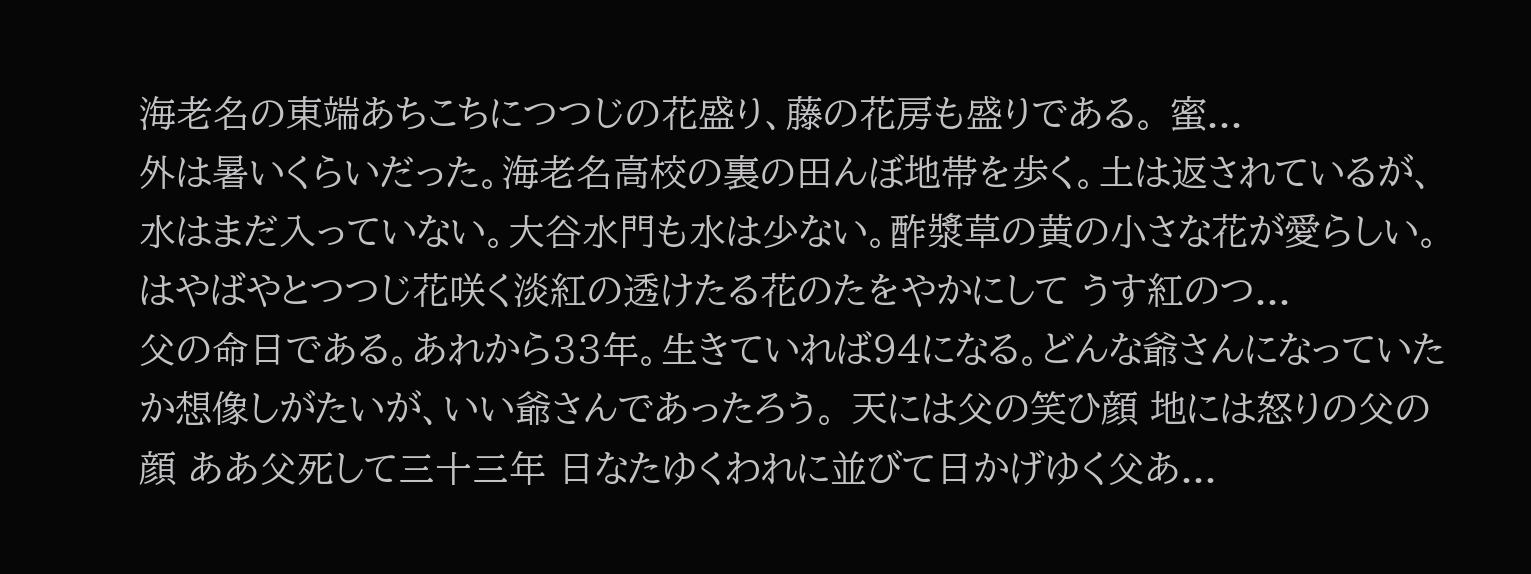海老名の東端あちこちにつつじの花盛り、藤の花房も盛りである。 蜜...
外は暑いくらいだった。海老名高校の裏の田んぼ地帯を歩く。土は返されているが、水はまだ入っていない。大谷水門も水は少ない。酢漿草の黄の小さな花が愛らしい。 はやばやとつつじ花咲く淡紅の透けたる花のたをやかにして うす紅のつ...
父の命日である。あれから33年。生きていれば94になる。どんな爺さんになっていたか想像しがたいが、いい爺さんであったろう。 天には父の笑ひ顔 地には怒りの父の顔 ああ父死して三十三年 日なたゆくわれに並びて日かげゆく父あ...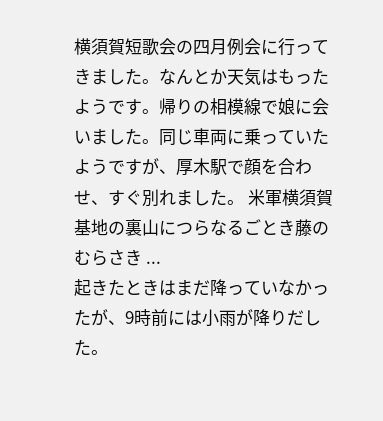横須賀短歌会の四月例会に行ってきました。なんとか天気はもったようです。帰りの相模線で娘に会いました。同じ車両に乗っていたようですが、厚木駅で顔を合わせ、すぐ別れました。 米軍横須賀基地の裏山につらなるごとき藤のむらさき ...
起きたときはまだ降っていなかったが、9時前には小雨が降りだした。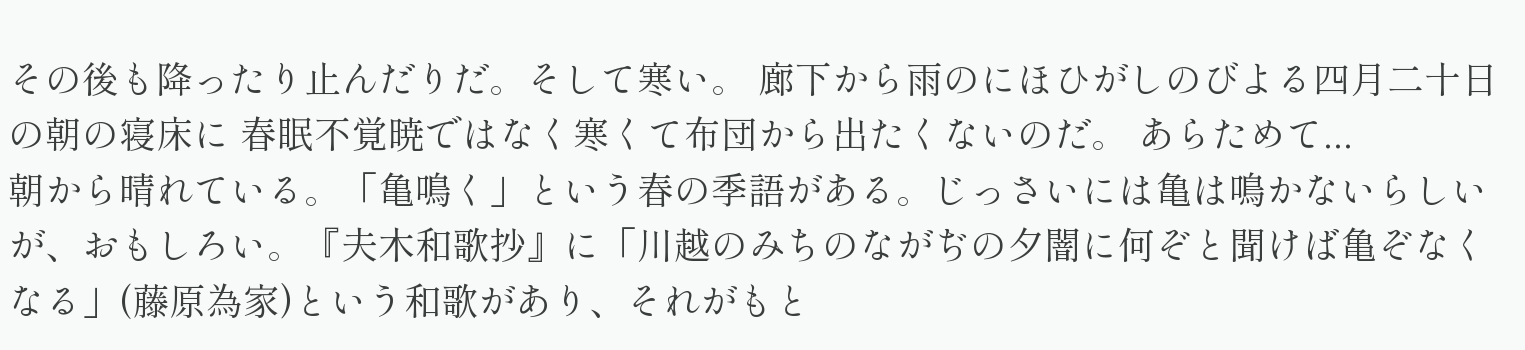その後も降ったり止んだりだ。そして寒い。 廊下から雨のにほひがしのびよる四月二十日の朝の寝床に 春眠不覚暁ではなく寒くて布団から出たくないのだ。 あらためて...
朝から晴れている。「亀鳴く」という春の季語がある。じっさいには亀は鳴かないらしいが、おもしろい。『夫木和歌抄』に「川越のみちのながぢの夕闇に何ぞと聞けば亀ぞなくなる」(藤原為家)という和歌があり、それがもと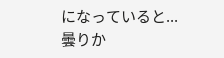になっていると...
曇りか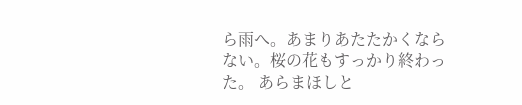ら雨へ。あまりあたたかくならない。桜の花もすっかり終わった。 あらまほしと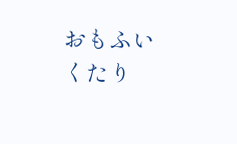おもふいくたり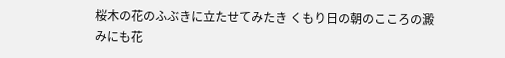桜木の花のふぶきに立たせてみたき くもり日の朝のこころの澱みにも花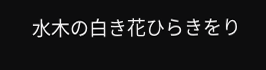水木の白き花ひらきをり